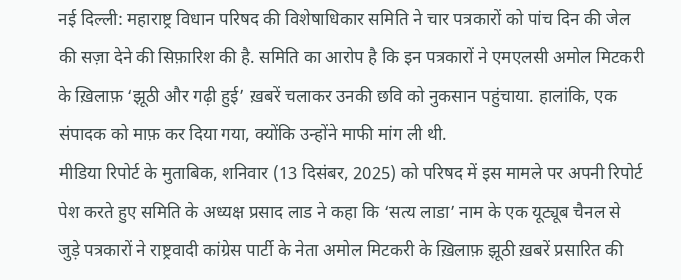नई दिल्ली: महाराष्ट्र विधान परिषद की विशेषाधिकार समिति ने चार पत्रकारों को पांच दिन की जेल की सज़ा देने की सिफ़ारिश की है. समिति का आरोप है कि इन पत्रकारों ने एमएलसी अमोल मिटकरी के ख़िलाफ़ ‘झूठी और गढ़ी हुई’ ख़बरें चलाकर उनकी छवि को नुकसान पहुंचाया. हालांकि, एक संपादक को माफ़ कर दिया गया, क्योंकि उन्होंने माफी मांग ली थी.
मीडिया रिपोर्ट के मुताबिक, शनिवार (13 दिसंबर, 2025) को परिषद में इस मामले पर अपनी रिपोर्ट पेश करते हुए समिति के अध्यक्ष प्रसाद लाड ने कहा कि ‘सत्य लाडा’ नाम के एक यूट्यूब चैनल से जुड़े पत्रकारों ने राष्ट्रवादी कांग्रेस पार्टी के नेता अमोल मिटकरी के ख़िलाफ़ झूठी ख़बरें प्रसारित की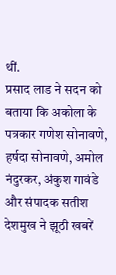थीं.
प्रसाद लाड ने सदन को बताया कि अकोला के पत्रकार गणेश सोनावणे, हर्षदा सोनावणे, अमोल नंदुरकर, अंकुश गावंडे और संपादक सतीश देशमुख ने झूठी खबरें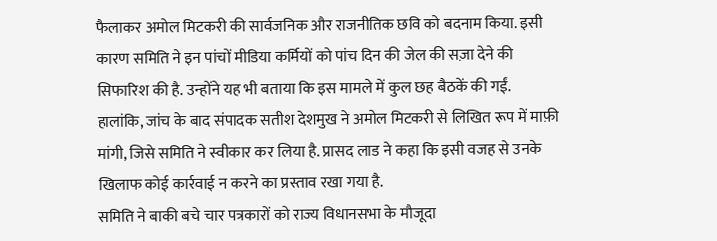फैलाकर अमोल मिटकरी की सार्वजनिक और राजनीतिक छवि को बदनाम किया. इसी कारण समिति ने इन पांचों मीडिया कर्मियों को पांच दिन की जेल की सज़ा देने की सिफारिश की है. उन्होंने यह भी बताया कि इस मामले में कुल छह बैठकें की गईं.
हालांकि, जांच के बाद संपादक सतीश देशमुख ने अमोल मिटकरी से लिखित रूप में माफ़ी मांगी, जिसे समिति ने स्वीकार कर लिया है. प्रासद लाड ने कहा कि इसी वजह से उनके खिलाफ कोई कार्रवाई न करने का प्रस्ताव रखा गया है.
समिति ने बाकी बचे चार पत्रकारों को राज्य विधानसभा के मौजूदा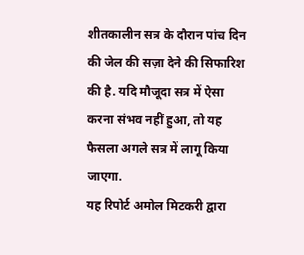शीतकालीन सत्र के दौरान पांच दिन की जेल की सज़ा देने की सिफारिश की है. यदि मौजूदा सत्र में ऐसा करना संभव नहीं हुआ, तो यह फैसला अगले सत्र में लागू किया जाएगा.
यह रिपोर्ट अमोल मिटकरी द्वारा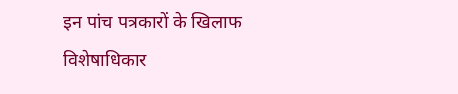इन पांच पत्रकारों के खिलाफ विशेषाधिकार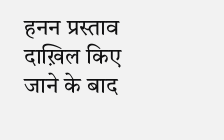हनन प्रस्ताव दाख़िल किए जाने के बाद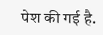पेश की गई है.